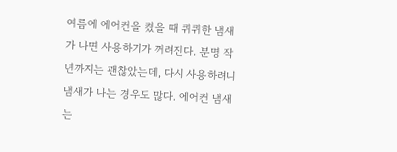여름에 에어컨을 켰을 때 퀴퀴한 냄새가 나면 사용하기가 꺼려진다. 분명 작년까지는 괜찮았는데, 다시 사용하려니 냄새가 나는 경우도 많다. 에어컨 냄새는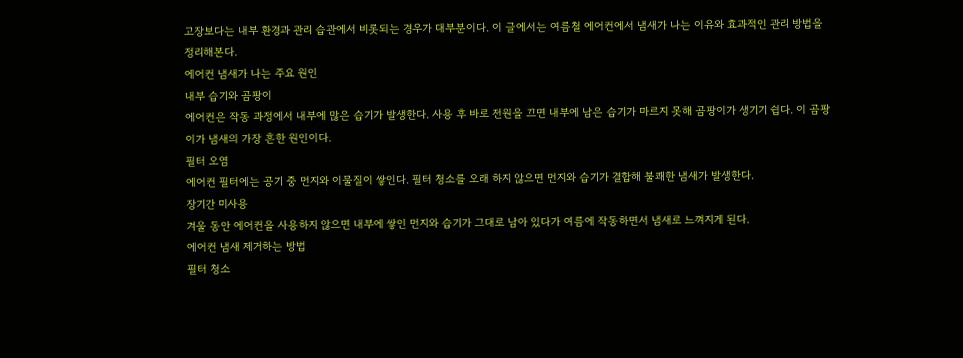고장보다는 내부 환경과 관리 습관에서 비롯되는 경우가 대부분이다. 이 글에서는 여름철 에어컨에서 냄새가 나는 이유와 효과적인 관리 방법을 정리해본다.
에어컨 냄새가 나는 주요 원인
내부 습기와 곰팡이
에어컨은 작동 과정에서 내부에 많은 습기가 발생한다. 사용 후 바로 전원을 끄면 내부에 남은 습기가 마르지 못해 곰팡이가 생기기 쉽다. 이 곰팡이가 냄새의 가장 흔한 원인이다.
필터 오염
에어컨 필터에는 공기 중 먼지와 이물질이 쌓인다. 필터 청소를 오래 하지 않으면 먼지와 습기가 결합해 불쾌한 냄새가 발생한다.
장기간 미사용
겨울 동안 에어컨을 사용하지 않으면 내부에 쌓인 먼지와 습기가 그대로 남아 있다가 여름에 작동하면서 냄새로 느껴지게 된다.
에어컨 냄새 제거하는 방법
필터 청소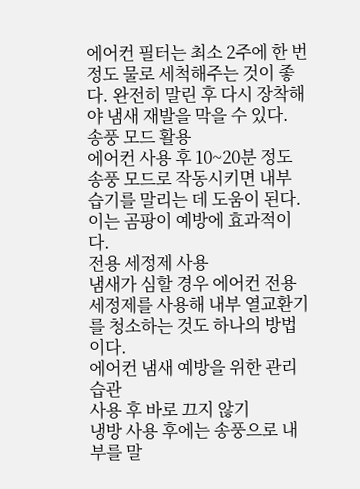에어컨 필터는 최소 2주에 한 번 정도 물로 세척해주는 것이 좋다. 완전히 말린 후 다시 장착해야 냄새 재발을 막을 수 있다.
송풍 모드 활용
에어컨 사용 후 10~20분 정도 송풍 모드로 작동시키면 내부 습기를 말리는 데 도움이 된다. 이는 곰팡이 예방에 효과적이다.
전용 세정제 사용
냄새가 심할 경우 에어컨 전용 세정제를 사용해 내부 열교환기를 청소하는 것도 하나의 방법이다.
에어컨 냄새 예방을 위한 관리 습관
사용 후 바로 끄지 않기
냉방 사용 후에는 송풍으로 내부를 말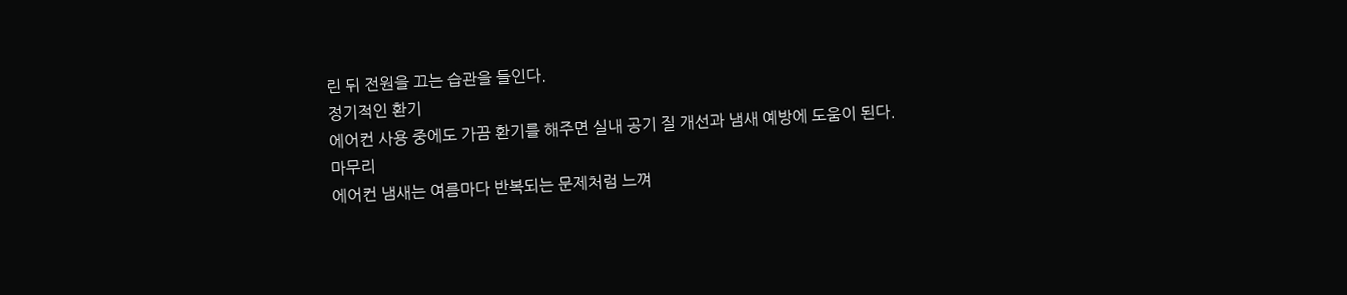린 뒤 전원을 끄는 습관을 들인다.
정기적인 환기
에어컨 사용 중에도 가끔 환기를 해주면 실내 공기 질 개선과 냄새 예방에 도움이 된다.
마무리
에어컨 냄새는 여름마다 반복되는 문제처럼 느껴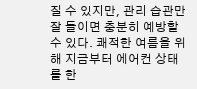질 수 있지만, 관리 습관만 잘 들이면 충분히 예방할 수 있다. 쾌적한 여름을 위해 지금부터 에어컨 상태를 한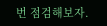번 점검해보자.